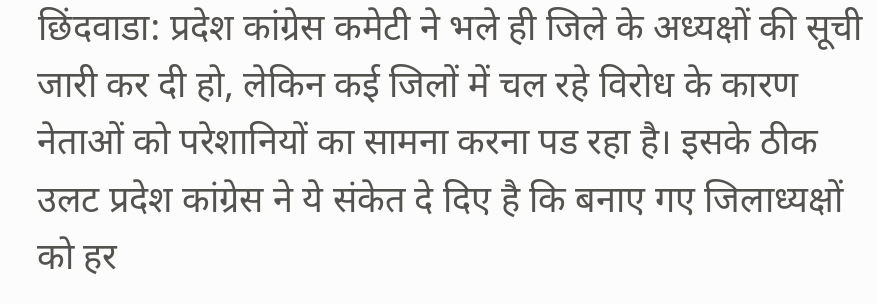छिंदवाडा: प्रदेश कांग्रेस कमेटी ने भले ही जिले के अध्यक्षों की सूची जारी कर दी हो, लेकिन कई जिलों में चल रहे विरोध के कारण नेताओं को परेशानियों का सामना करना पड रहा है। इसके ठीक उलट प्रदेश कांग्रेस ने ये संकेत दे दिए है कि बनाए गए जिलाध्यक्षों को हर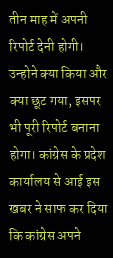तीन माह में अपनी रिपोर्ट देनी होगी। उन्होने क्या किया और क्या छूट गया, इसपर भी पूरी रिपोर्ट बनाना होगा। कांग्रेस के प्रदेश कार्यालय से आई इस खबर ने साफ कर दिया कि कांग्रेस अपने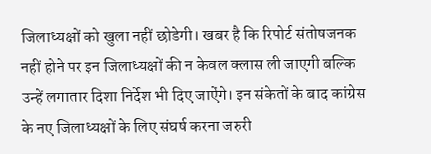जिलाध्यक्षों को खुला नहीं छोडेगी। खबर है कि रिपोर्ट संतोषजनक नहीं होने पर इन जिलाध्यक्षों की न केवल क्लास ली जाएगी बल्कि उन्हें लगातार दिशा निर्देश भी दिए जाऐंगे। इन संकेतों के बाद कांग्रेस के नए जिलाध्यक्षों के लिए संघर्ष करना जरुरी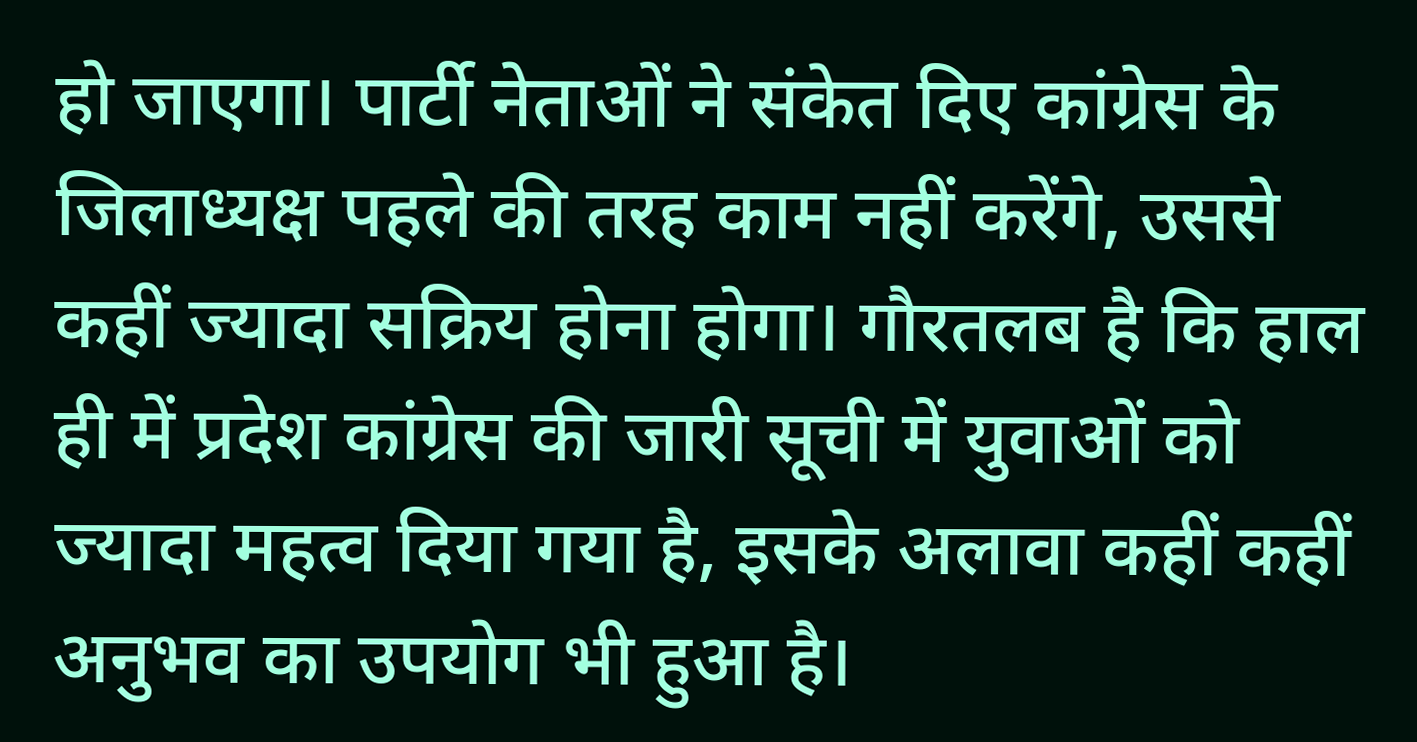हो जाएगा। पार्टी नेताओं ने संकेत दिए कांग्रेस के जिलाध्यक्ष पहले की तरह काम नहीं करेंगे, उससे कहीं ज्यादा सक्रिय होना होगा। गौरतलब है कि हाल ही में प्रदेश कांग्रेस की जारी सूची में युवाओं को ज्यादा महत्व दिया गया है, इसके अलावा कहीं कहीं अनुभव का उपयोग भी हुआ है।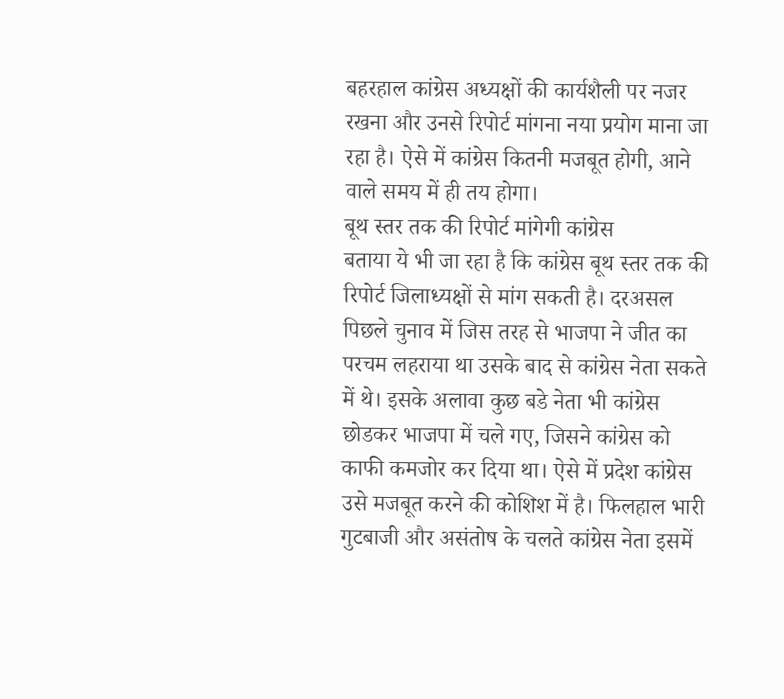बहरहाल कांग्रेस अध्यक्षों की कार्यशैली पर नजर रखना और उनसे रिपोर्ट मांगना नया प्रयोग माना जा रहा है। ऐसे में कांग्रेस कितनी मजबूत होगी, आने वाले समय में ही तय होगा।
बूथ स्तर तक की रिपोर्ट मांगेगी कांग्रेस
बताया ये भी जा रहा है कि कांग्रेस बूथ स्तर तक की रिपोर्ट जिलाध्यक्षों से मांग सकती है। दरअसल पिछले चुनाव में जिस तरह से भाजपा ने जीत का परचम लहराया था उसके बाद से कांग्रेस नेता सकते में थे। इसके अलावा कुछ बडे नेता भी कांग्रेस छोडकर भाजपा में चले गए, जिसने कांग्रेस को काफी कमजोर कर दिया था। ऐसे में प्रदेश कांग्रेस उसे मजबूत करने की कोशिश में है। फिलहाल भारी गुटबाजी और असंतोष के चलते कांग्रेस नेता इसमें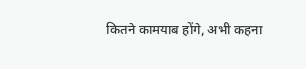कितने कामयाब होंगे, अभी कहना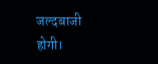जल्दबाजी होगी।